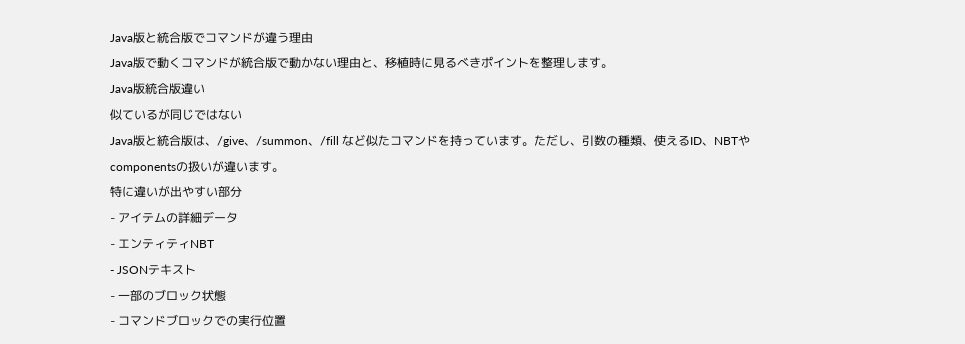Java版と統合版でコマンドが違う理由
Java版で動くコマンドが統合版で動かない理由と、移植時に見るべきポイントを整理します。
Java版統合版違い
似ているが同じではない
Java版と統合版は、/give、/summon、/fill など似たコマンドを持っています。ただし、引数の種類、使えるID、NBTやcomponentsの扱いが違います。
特に違いが出やすい部分
- アイテムの詳細データ
- エンティティNBT
- JSONテキスト
- 一部のブロック状態
- コマンドブロックでの実行位置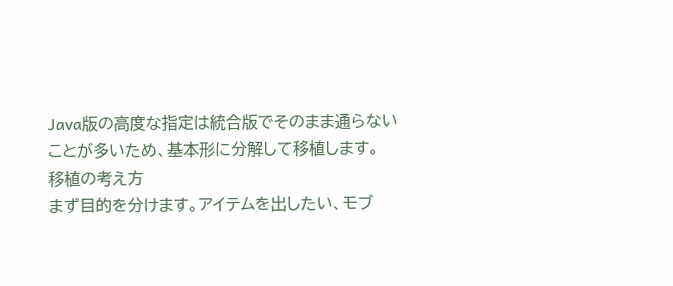Java版の高度な指定は統合版でそのまま通らないことが多いため、基本形に分解して移植します。
移植の考え方
まず目的を分けます。アイテムを出したい、モブ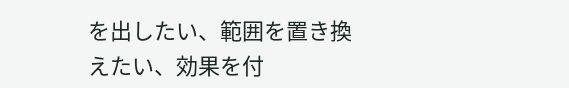を出したい、範囲を置き換えたい、効果を付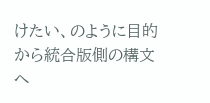けたい、のように目的から統合版側の構文へ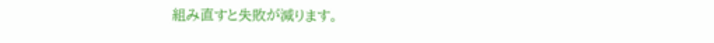組み直すと失敗が減ります。